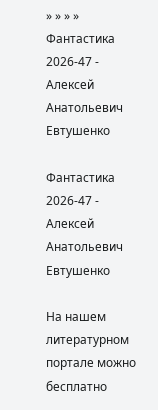» » » » Фантастика 2026-47 - Алексей Анатольевич Евтушенко

Фантастика 2026-47 - Алексей Анатольевич Евтушенко

На нашем литературном портале можно бесплатно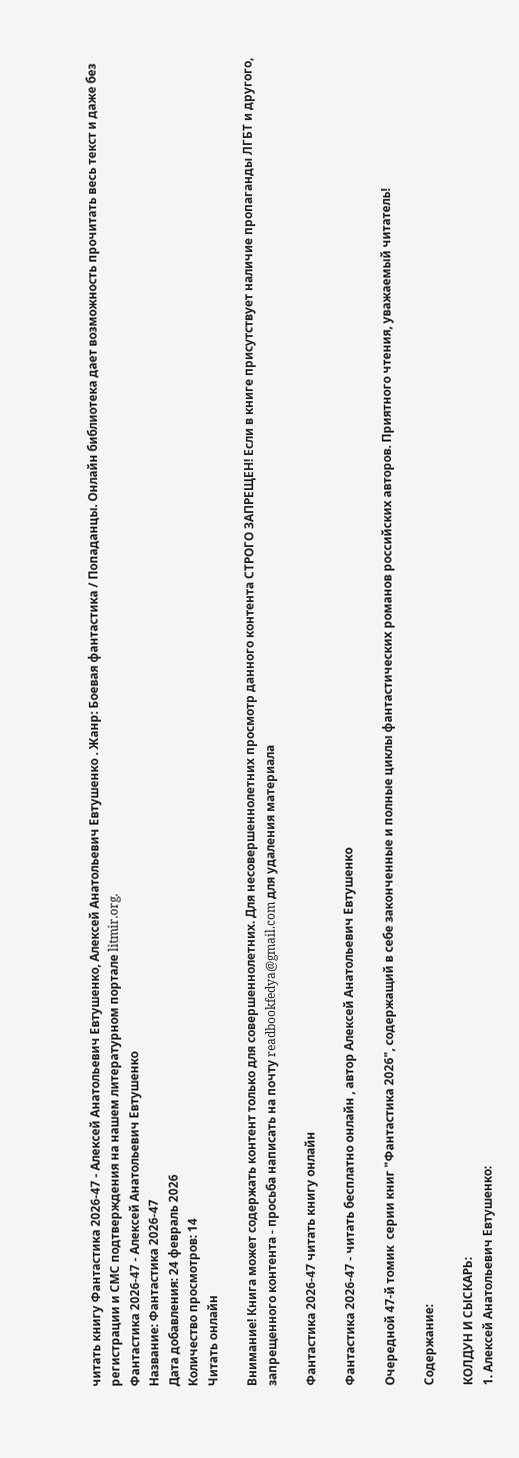читать книгу Фантастика 2026-47 - Алексей Анатольевич Евтушенко, Алексей Анатольевич Евтушенко . Жанр: Боевая фантастика / Попаданцы. Онлайн библиотека дает возможность прочитать весь текст и даже без регистрации и СМС подтверждения на нашем литературном портале litmir.org.
Фантастика 2026-47 - Алексей Анатольевич Евтушенко
Название: Фантастика 2026-47
Дата добавления: 24 февраль 2026
Количество просмотров: 14
Читать онлайн

Внимание! Книга может содержать контент только для совершеннолетних. Для несовершеннолетних просмотр данного контента СТРОГО ЗАПРЕЩЕН! Если в книге присутствует наличие пропаганды ЛГБТ и другого, запрещенного контента - просьба написать на почту readbookfedya@gmail.com для удаления материала

Фантастика 2026-47 читать книгу онлайн

Фантастика 2026-47 - читать бесплатно онлайн , автор Алексей Анатольевич Евтушенко

Очередной 47-й томик  серии книг "Фантастика 2026", содержащий в себе законченные и полные циклы фантастических романов российских авторов. Приятного чтения, уважаемый читатель!

Содержание:

КОЛДУН И СЫСКАРЬ:
1. Алексей Анатольевич Евтушенко: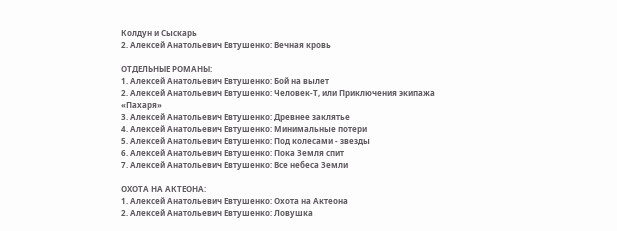Колдун и Сыскарь
2. Алексей Анатольевич Евтушенко: Вечная кровь

ОТДЕЛЬНЫЕ РОМАНЫ:
1. Алексей Анатольевич Евтушенко: Бой на вылет
2. Алексей Анатольевич Евтушенко: Человек-Т, или Приключения экипажа «Пахаря»
3. Алексей Анатольевич Евтушенко: Древнее заклятье
4. Алексей Анатольевич Евтушенко: Минимальные потери
5. Алексей Анатольевич Евтушенко: Под колесами - звезды
6. Алексей Анатольевич Евтушенко: Пока Земля спит
7. Алексей Анатольевич Евтушенко: Все небеса Земли

ОХОТА НА АКТЕОНА:
1. Алексей Анатольевич Евтушенко: Охота на Актеона
2. Алексей Анатольевич Евтушенко: Ловушка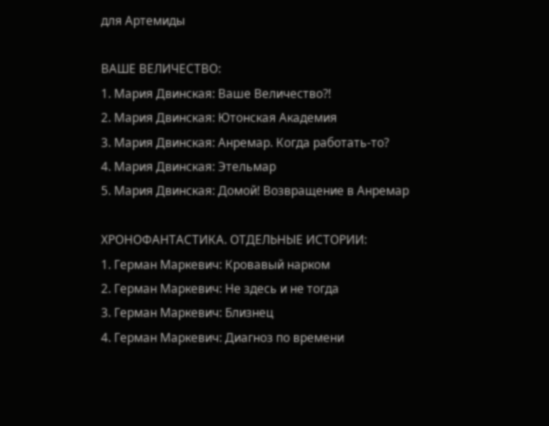для Артемиды

ВАШЕ ВЕЛИЧЕСТВО:
1. Мария Двинская: Ваше Величество?!
2. Мария Двинская: Ютонская Академия
3. Мария Двинская: Анремар. Когда работать-то?
4. Мария Двинская: Этельмар
5. Мария Двинская: Домой! Возвращение в Анремар

ХРОНОФАНТАСТИКА. ОТДЕЛЬНЫЕ ИСТОРИИ:
1. Герман Маркевич: Кровавый нарком
2. Герман Маркевич: Не здесь и не тогда
3. Герман Маркевич: Близнец
4. Герман Маркевич: Диагноз по времени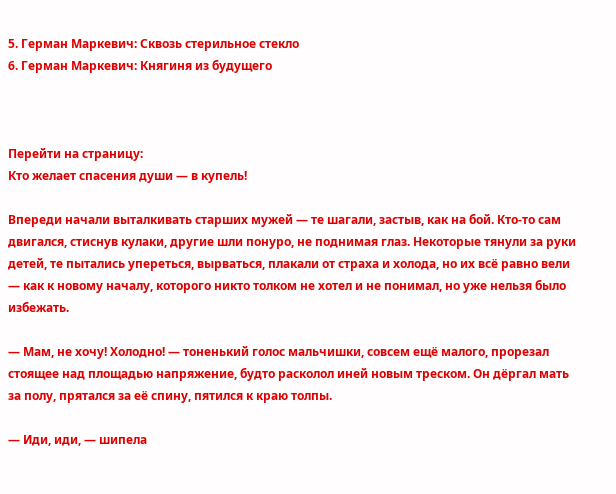5. Герман Маркевич: Сквозь стерильное стекло
6. Герман Маркевич: Княгиня из будущего



Перейти на страницу:
Кто желает спасения души — в купель!

Впереди начали выталкивать старших мужей — те шагали, застыв, как на бой. Кто-то сам двигался, стиснув кулаки, другие шли понуро, не поднимая глаз. Некоторые тянули за руки детей, те пытались упереться, вырваться, плакали от страха и холода, но их всё равно вели — как к новому началу, которого никто толком не хотел и не понимал, но уже нельзя было избежать.

— Мам, не хочу! Холодно! — тоненький голос мальчишки, совсем ещё малого, прорезал стоящее над площадью напряжение, будто расколол иней новым треском. Он дёргал мать за полу, прятался за её спину, пятился к краю толпы.

— Иди, иди, — шипела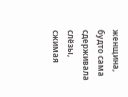женщина, будто сама сдерживала слёзы, сжимая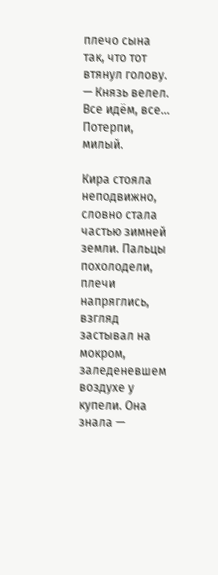плечо сына так, что тот втянул голову. — Князь велел. Все идём, все… Потерпи, милый.

Кира стояла неподвижно, словно стала частью зимней земли. Пальцы похолодели, плечи напряглись, взгляд застывал на мокром, заледеневшем воздухе у купели. Она знала —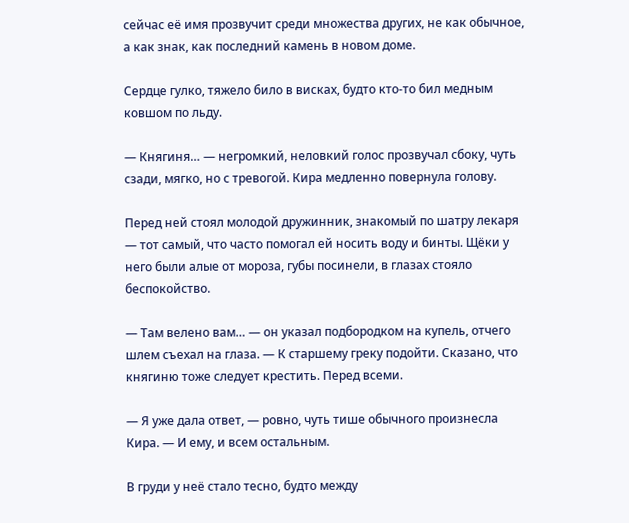сейчас её имя прозвучит среди множества других, не как обычное, а как знак, как последний камень в новом доме.

Сердце гулко, тяжело било в висках, будто кто-то бил медным ковшом по льду.

— Княгиня… — негромкий, неловкий голос прозвучал сбоку, чуть сзади, мягко, но с тревогой. Кира медленно повернула голову.

Перед ней стоял молодой дружинник, знакомый по шатру лекаря — тот самый, что часто помогал ей носить воду и бинты. Щёки у него были алые от мороза, губы посинели, в глазах стояло беспокойство.

— Там велено вам… — он указал подбородком на купель, отчего шлем съехал на глаза. — К старшему греку подойти. Сказано, что княгиню тоже следует крестить. Перед всеми.

— Я уже дала ответ, — ровно, чуть тише обычного произнесла Кира. — И ему, и всем остальным.

В груди у неё стало тесно, будто между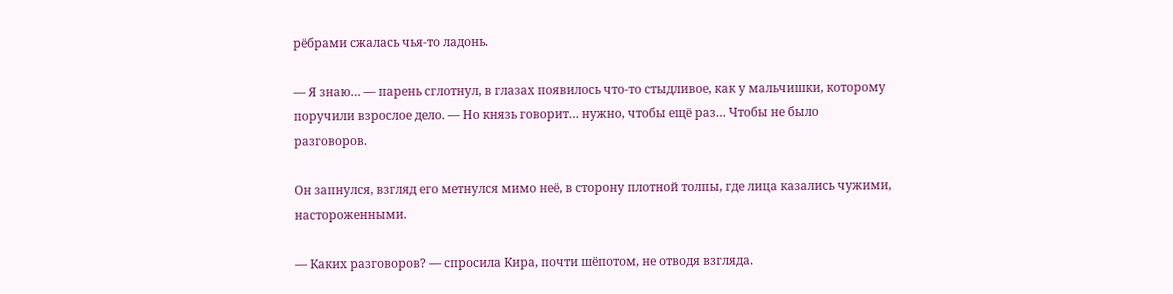рёбрами сжалась чья-то ладонь.

— Я знаю… — парень сглотнул, в глазах появилось что-то стыдливое, как у мальчишки, которому поручили взрослое дело. — Но князь говорит… нужно, чтобы ещё раз… Чтобы не было разговоров.

Он запнулся, взгляд его метнулся мимо неё, в сторону плотной толпы, где лица казались чужими, настороженными.

— Каких разговоров? — спросила Кира, почти шёпотом, не отводя взгляда.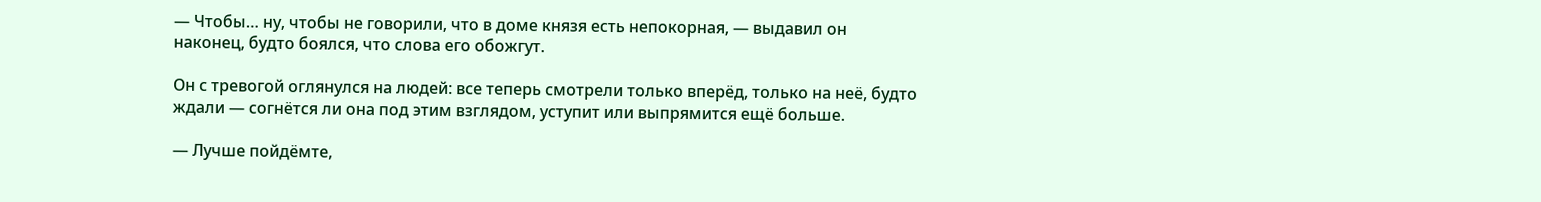— Чтобы… ну, чтобы не говорили, что в доме князя есть непокорная, — выдавил он наконец, будто боялся, что слова его обожгут.

Он с тревогой оглянулся на людей: все теперь смотрели только вперёд, только на неё, будто ждали — согнётся ли она под этим взглядом, уступит или выпрямится ещё больше.

— Лучше пойдёмте,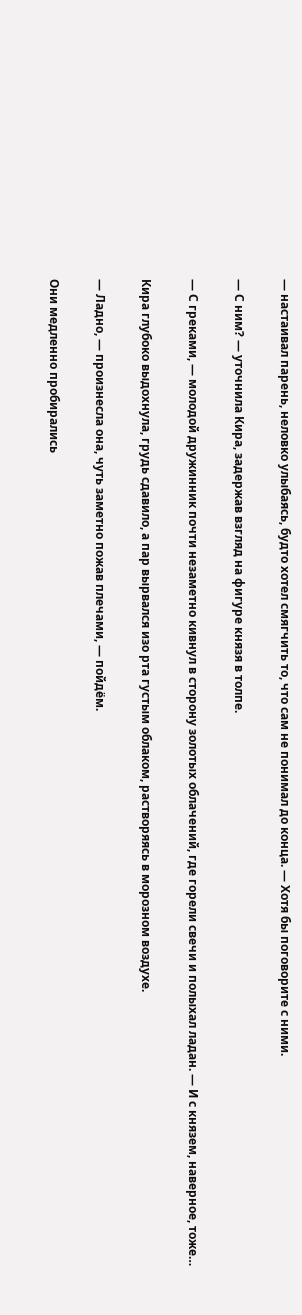— настаивал парень, неловко улыбаясь, будто хотел смягчить то, что сам не понимал до конца. — Хотя бы поговорите с ними.

— С ним? — уточнила Кира, задержав взгляд на фигуре князя в толпе.

— С греками, — молодой дружинник почти незаметно кивнул в сторону золотых облачений, где горели свечи и полыхал ладан. — И с князем, наверное, тоже…

Кира глубоко выдохнула, грудь сдавило, а пар вырвался изо рта густым облаком, растворяясь в морозном воздухе.

— Ладно, — произнесла она, чуть заметно пожав плечами, — пойдём.

Они медленно пробирались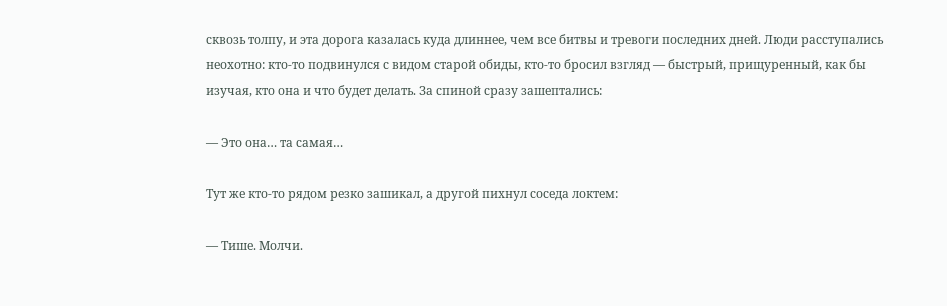сквозь толпу, и эта дорога казалась куда длиннее, чем все битвы и тревоги последних дней. Люди расступались неохотно: кто-то подвинулся с видом старой обиды, кто-то бросил взгляд — быстрый, прищуренный, как бы изучая, кто она и что будет делать. За спиной сразу зашептались:

— Это она… та самая…

Тут же кто-то рядом резко зашикал, а другой пихнул соседа локтем:

— Тише. Молчи.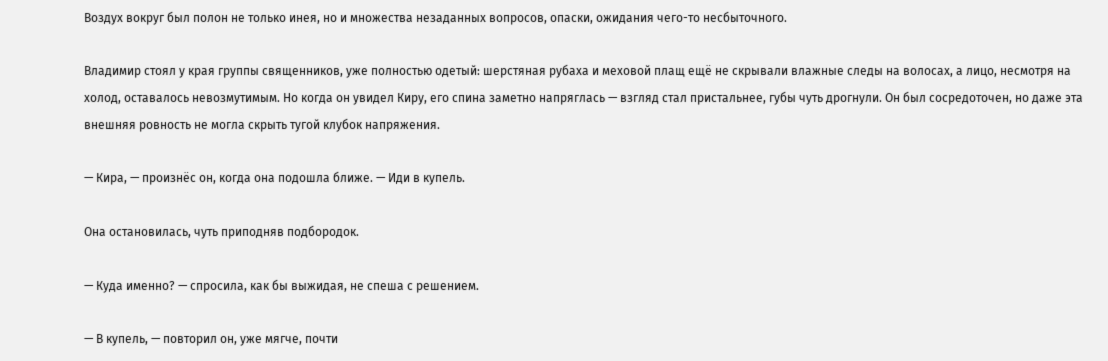Воздух вокруг был полон не только инея, но и множества незаданных вопросов, опаски, ожидания чего-то несбыточного.

Владимир стоял у края группы священников, уже полностью одетый: шерстяная рубаха и меховой плащ ещё не скрывали влажные следы на волосах, а лицо, несмотря на холод, оставалось невозмутимым. Но когда он увидел Киру, его спина заметно напряглась — взгляд стал пристальнее, губы чуть дрогнули. Он был сосредоточен, но даже эта внешняя ровность не могла скрыть тугой клубок напряжения.

— Кира, — произнёс он, когда она подошла ближе. — Иди в купель.

Она остановилась, чуть приподняв подбородок.

— Куда именно? — спросила, как бы выжидая, не спеша с решением.

— В купель, — повторил он, уже мягче, почти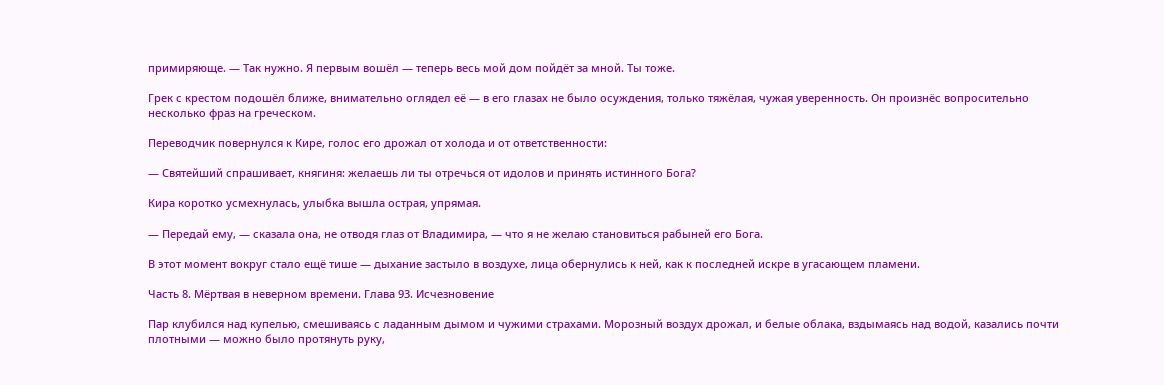примиряюще. — Так нужно. Я первым вошёл — теперь весь мой дом пойдёт за мной. Ты тоже.

Грек с крестом подошёл ближе, внимательно оглядел её — в его глазах не было осуждения, только тяжёлая, чужая уверенность. Он произнёс вопросительно несколько фраз на греческом.

Переводчик повернулся к Кире, голос его дрожал от холода и от ответственности:

— Святейший спрашивает, княгиня: желаешь ли ты отречься от идолов и принять истинного Бога?

Кира коротко усмехнулась, улыбка вышла острая, упрямая.

— Передай ему, — сказала она, не отводя глаз от Владимира, — что я не желаю становиться рабыней его Бога.

В этот момент вокруг стало ещё тише — дыхание застыло в воздухе, лица обернулись к ней, как к последней искре в угасающем пламени.

Часть 8. Мёртвая в неверном времени. Глава 93. Исчезновение

Пар клубился над купелью, смешиваясь с ладанным дымом и чужими страхами. Морозный воздух дрожал, и белые облака, вздымаясь над водой, казались почти плотными — можно было протянуть руку,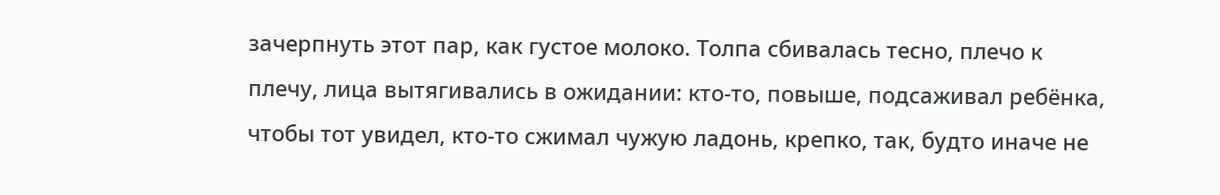зачерпнуть этот пар, как густое молоко. Толпа сбивалась тесно, плечо к плечу, лица вытягивались в ожидании: кто-то, повыше, подсаживал ребёнка, чтобы тот увидел, кто-то сжимал чужую ладонь, крепко, так, будто иначе не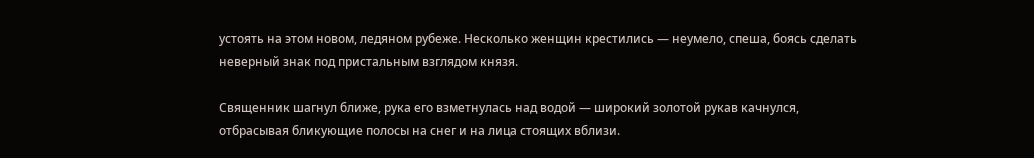устоять на этом новом, ледяном рубеже. Несколько женщин крестились — неумело, спеша, боясь сделать неверный знак под пристальным взглядом князя.

Священник шагнул ближе, рука его взметнулась над водой — широкий золотой рукав качнулся, отбрасывая бликующие полосы на снег и на лица стоящих вблизи.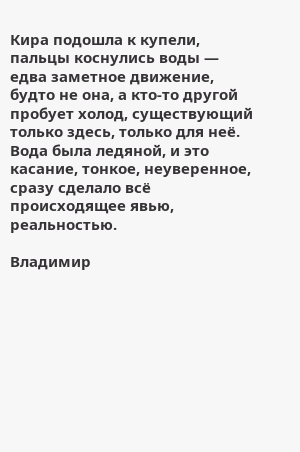Кира подошла к купели, пальцы коснулись воды — едва заметное движение, будто не она, а кто-то другой пробует холод, существующий только здесь, только для неё. Вода была ледяной, и это касание, тонкое, неуверенное, сразу сделало всё происходящее явью, реальностью.

Владимир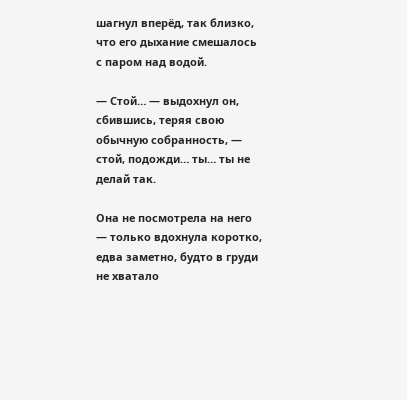шагнул вперёд, так близко, что его дыхание смешалось с паром над водой.

— Стой… — выдохнул он, сбившись, теряя свою обычную собранность, — стой, подожди… ты… ты не делай так.

Она не посмотрела на него — только вдохнула коротко, едва заметно, будто в груди не хватало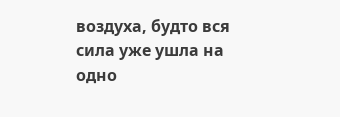воздуха, будто вся сила уже ушла на одно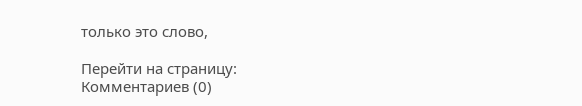только это слово,

Перейти на страницу:
Комментариев (0)